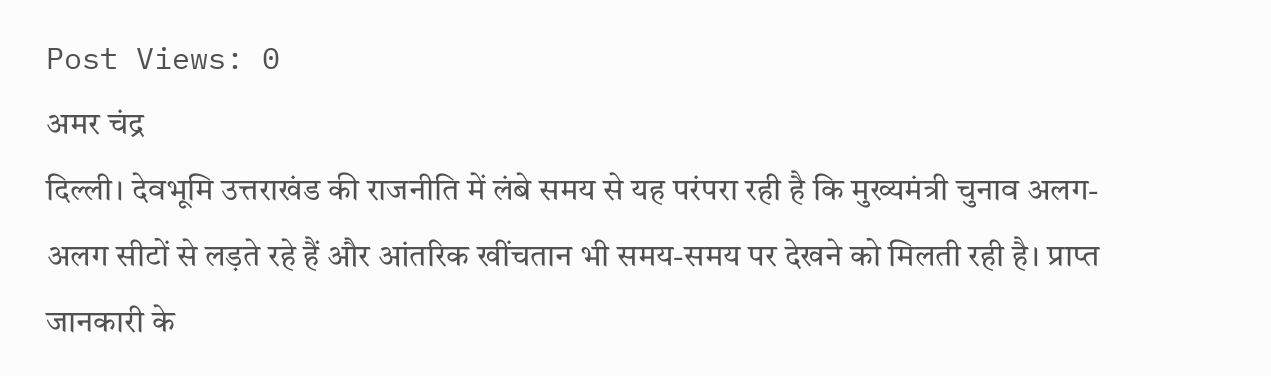Post Views: 0
अमर चंद्र
दिल्ली। देवभूमि उत्तराखंड की राजनीति में लंबे समय से यह परंपरा रही है कि मुख्यमंत्री चुनाव अलग-अलग सीटों से लड़ते रहे हैं और आंतरिक खींचतान भी समय-समय पर देखने को मिलती रही है। प्राप्त जानकारी के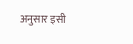अनुसार इसी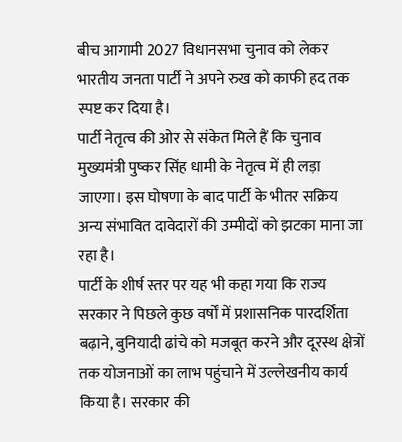बीच आगामी 2027 विधानसभा चुनाव को लेकर भारतीय जनता पार्टी ने अपने रुख को काफी हद तक स्पष्ट कर दिया है।
पार्टी नेतृत्व की ओर से संकेत मिले हैं कि चुनाव मुख्यमंत्री पुष्कर सिंह धामी के नेतृत्व में ही लड़ा जाएगा। इस घोषणा के बाद पार्टी के भीतर सक्रिय अन्य संभावित दावेदारों की उम्मीदों को झटका माना जा रहा है।
पार्टी के शीर्ष स्तर पर यह भी कहा गया कि राज्य सरकार ने पिछले कुछ वर्षों में प्रशासनिक पारदर्शिता बढ़ाने, बुनियादी ढांचे को मजबूत करने और दूरस्थ क्षेत्रों तक योजनाओं का लाभ पहुंचाने में उल्लेखनीय कार्य किया है। सरकार की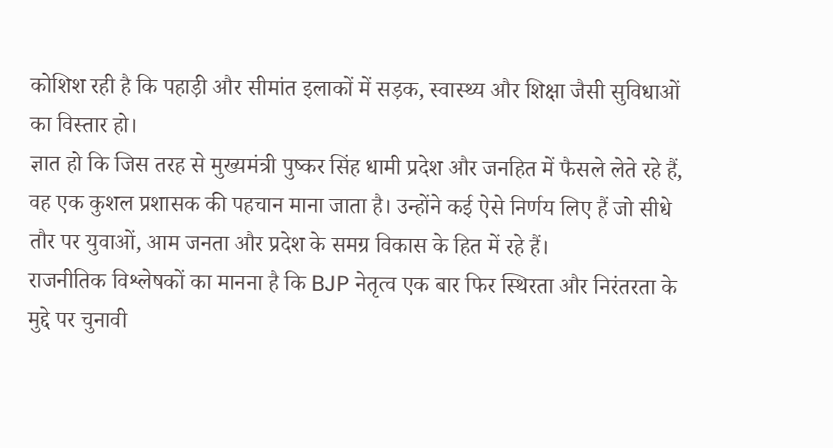कोशिश रही है कि पहाड़ी और सीमांत इलाकों में सड़क, स्वास्थ्य और शिक्षा जैसी सुविधाओं का विस्तार हो।
ज्ञात हो कि जिस तरह से मुख्यमंत्री पुष्कर सिंह धामी प्रदेश और जनहित में फैसले लेते रहे हैं, वह एक कुशल प्रशासक की पहचान माना जाता है। उन्होंने कई ऐसे निर्णय लिए हैं जो सीधे तौर पर युवाओं, आम जनता और प्रदेश के समग्र विकास के हित में रहे हैं।
राजनीतिक विश्लेषकों का मानना है कि BJP नेतृत्व एक बार फिर स्थिरता और निरंतरता के मुद्दे पर चुनावी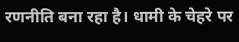रणनीति बना रहा है। धामी के चेहरे पर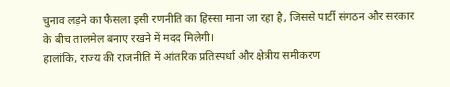चुनाव लड़ने का फैसला इसी रणनीति का हिस्सा माना जा रहा है, जिससे पार्टी संगठन और सरकार के बीच तालमेल बनाए रखने में मदद मिलेगी।
हालांकि, राज्य की राजनीति में आंतरिक प्रतिस्पर्धा और क्षेत्रीय समीकरण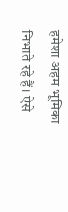हमेशा अहम भूमिका निभाते रहे हैं। ऐसे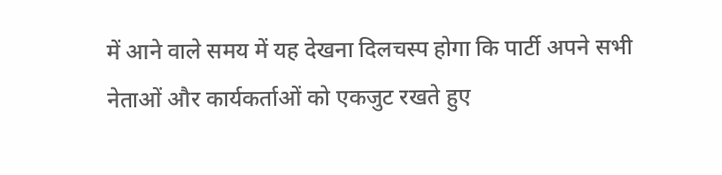में आने वाले समय में यह देखना दिलचस्प होगा कि पार्टी अपने सभी नेताओं और कार्यकर्ताओं को एकजुट रखते हुए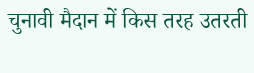चुनावी मैदान में किस तरह उतरती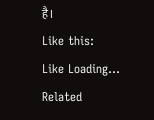है।
Like this:
Like Loading...
Related